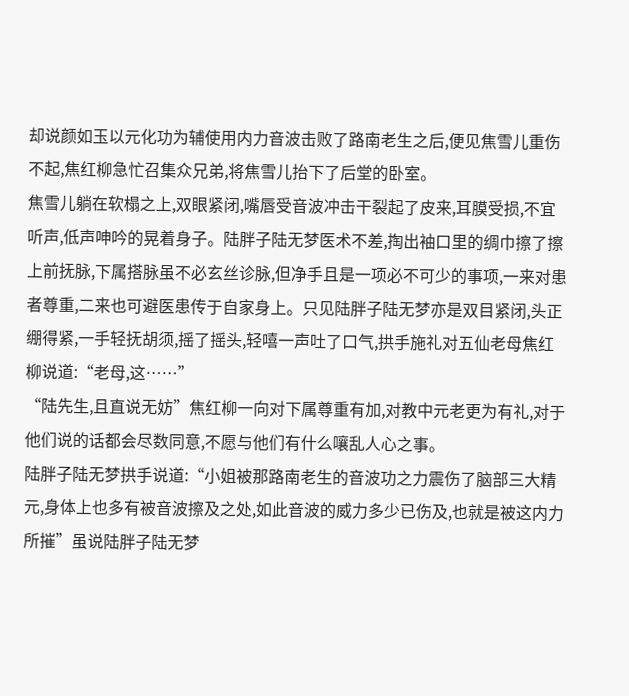却说颜如玉以元化功为辅使用内力音波击败了路南老生之后,便见焦雪儿重伤不起,焦红柳急忙召集众兄弟,将焦雪儿抬下了后堂的卧室。
焦雪儿躺在软榻之上,双眼紧闭,嘴唇受音波冲击干裂起了皮来,耳膜受损,不宜听声,低声呻吟的晃着身子。陆胖子陆无梦医术不差,掏出袖口里的绸巾擦了擦上前抚脉,下属搭脉虽不必玄丝诊脉,但净手且是一项必不可少的事项,一来对患者尊重,二来也可避医患传于自家身上。只见陆胖子陆无梦亦是双目紧闭,头正绷得紧,一手轻抚胡须,摇了摇头,轻嘻一声吐了口气,拱手施礼对五仙老母焦红柳说道:“老母,这……”
“陆先生,且直说无妨”焦红柳一向对下属尊重有加,对教中元老更为有礼,对于他们说的话都会尽数同意,不愿与他们有什么嚷乱人心之事。
陆胖子陆无梦拱手说道:“小姐被那路南老生的音波功之力震伤了脑部三大精元,身体上也多有被音波擦及之处,如此音波的威力多少已伤及,也就是被这内力所摧”虽说陆胖子陆无梦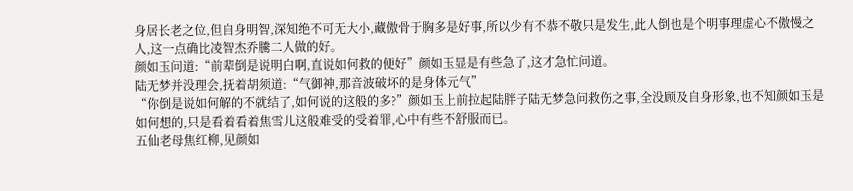身居长老之位,但自身明智,深知绝不可无大小,藏傲骨于胸多是好事,所以少有不恭不敬只是发生,此人倒也是个明事理虚心不傲慢之人,这一点确比凌智杰乔騰二人做的好。
颜如玉问道:“前辈倒是说明白啊,直说如何救的便好”颜如玉显是有些急了,这才急忙问道。
陆无梦并没理会,抚着胡须道:“气御神,那音波破坏的是身体元气”
“你倒是说如何解的不就结了,如何说的这般的多?”颜如玉上前拉起陆胖子陆无梦急问救伤之事,全没顾及自身形象,也不知颜如玉是如何想的,只是看着看着焦雪儿这般难受的受着罪,心中有些不舒服而已。
五仙老母焦红柳,见颜如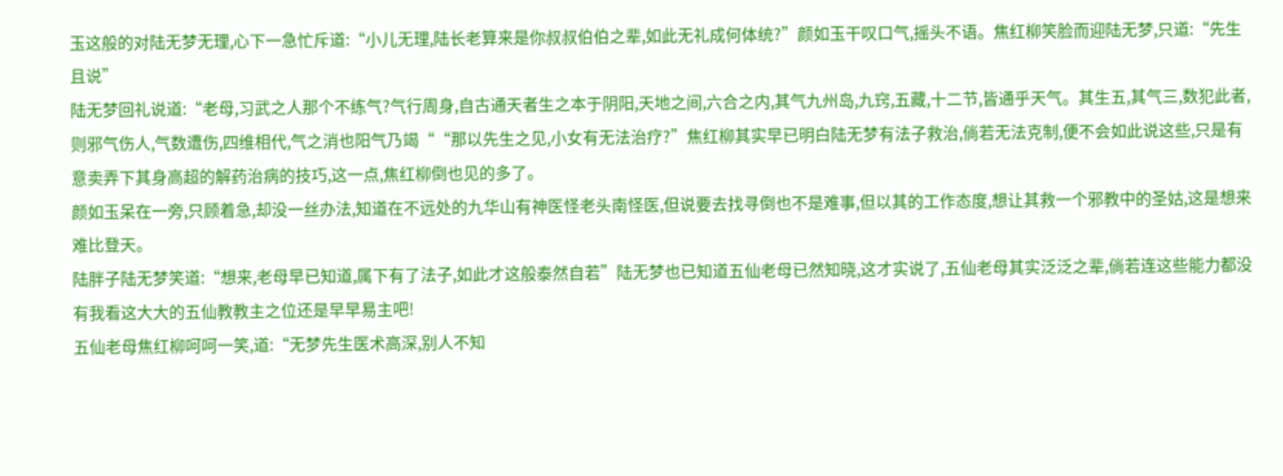玉这般的对陆无梦无理,心下一急忙斥道:“小儿无理,陆长老算来是你叔叔伯伯之辈,如此无礼成何体统?”颜如玉干叹口气,摇头不语。焦红柳笑脸而迎陆无梦,只道:“先生且说”
陆无梦回礼说道:“老母,习武之人那个不练气?气行周身,自古通天者生之本于阴阳,天地之间,六合之内,其气九州岛,九窍,五藏,十二节,皆通乎天气。其生五,其气三,数犯此者,则邪气伤人,气数遭伤,四维相代,气之消也阳气乃竭““那以先生之见,小女有无法治疗?”焦红柳其实早已明白陆无梦有法子救治,倘若无法克制,便不会如此说这些,只是有意卖弄下其身高超的解药治病的技巧,这一点,焦红柳倒也见的多了。
颜如玉呆在一旁,只顾着急,却没一丝办法,知道在不远处的九华山有神医怪老头南怪医,但说要去找寻倒也不是难事,但以其的工作态度,想让其救一个邪教中的圣姑,这是想来难比登天。
陆胖子陆无梦笑道:“想来,老母早已知道,属下有了法子,如此才这般泰然自若”陆无梦也已知道五仙老母已然知晓,这才实说了,五仙老母其实泛泛之辈,倘若连这些能力都没有我看这大大的五仙教教主之位还是早早易主吧!
五仙老母焦红柳呵呵一笑,道:“无梦先生医术高深,别人不知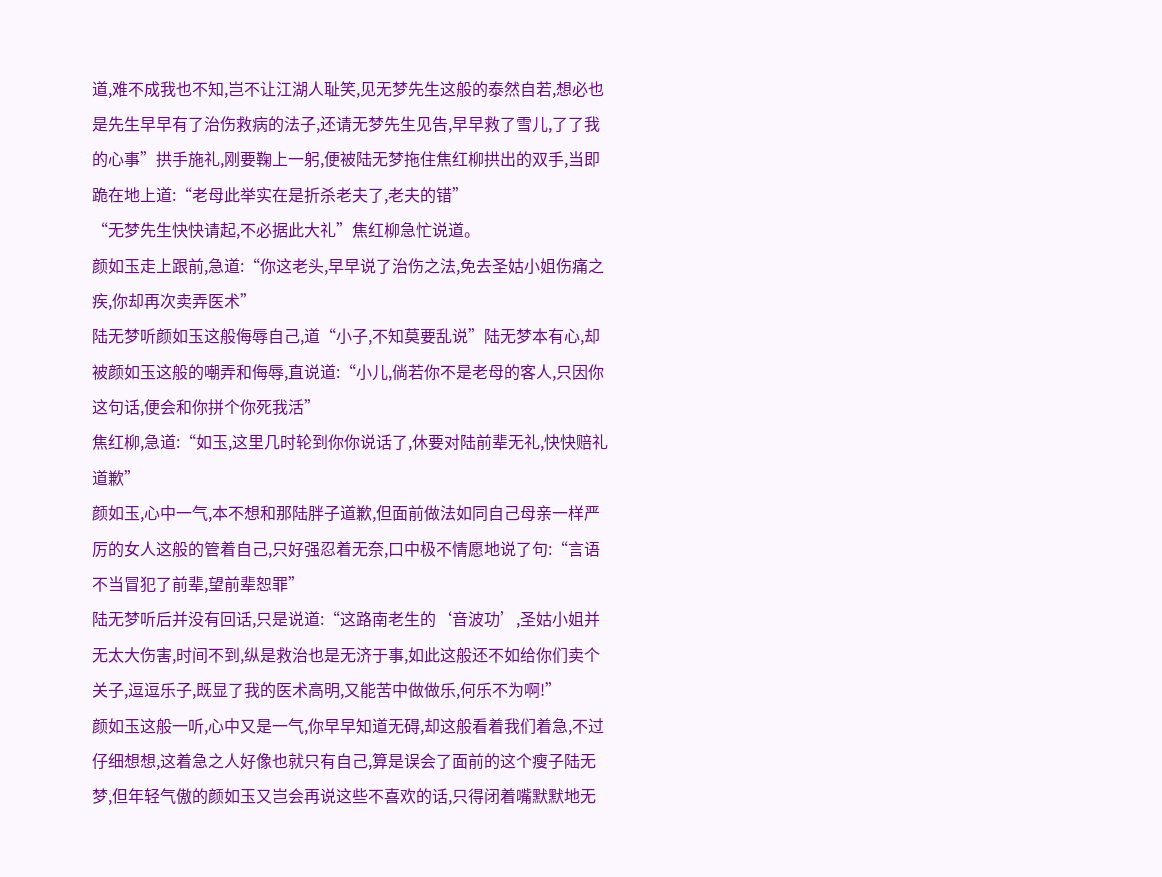道,难不成我也不知,岂不让江湖人耻笑,见无梦先生这般的泰然自若,想必也是先生早早有了治伤救病的法子,还请无梦先生见告,早早救了雪儿,了了我的心事”拱手施礼,刚要鞠上一躬,便被陆无梦拖住焦红柳拱出的双手,当即跪在地上道:“老母此举实在是折杀老夫了,老夫的错”
“无梦先生快快请起,不必据此大礼”焦红柳急忙说道。
颜如玉走上跟前,急道:“你这老头,早早说了治伤之法,免去圣姑小姐伤痛之疾,你却再次卖弄医术”
陆无梦听颜如玉这般侮辱自己,道“小子,不知莫要乱说”陆无梦本有心,却被颜如玉这般的嘲弄和侮辱,直说道:“小儿,倘若你不是老母的客人,只因你这句话,便会和你拼个你死我活”
焦红柳,急道:“如玉,这里几时轮到你你说话了,休要对陆前辈无礼,快快赔礼道歉”
颜如玉,心中一气,本不想和那陆胖子道歉,但面前做法如同自己母亲一样严厉的女人这般的管着自己,只好强忍着无奈,口中极不情愿地说了句:“言语不当冒犯了前辈,望前辈恕罪”
陆无梦听后并没有回话,只是说道:“这路南老生的‘音波功’,圣姑小姐并无太大伤害,时间不到,纵是救治也是无济于事,如此这般还不如给你们卖个关子,逗逗乐子,既显了我的医术高明,又能苦中做做乐,何乐不为啊!”
颜如玉这般一听,心中又是一气,你早早知道无碍,却这般看着我们着急,不过仔细想想,这着急之人好像也就只有自己,算是误会了面前的这个瘦子陆无梦,但年轻气傲的颜如玉又岂会再说这些不喜欢的话,只得闭着嘴默默地无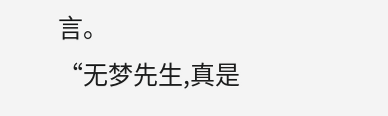言。
“无梦先生,真是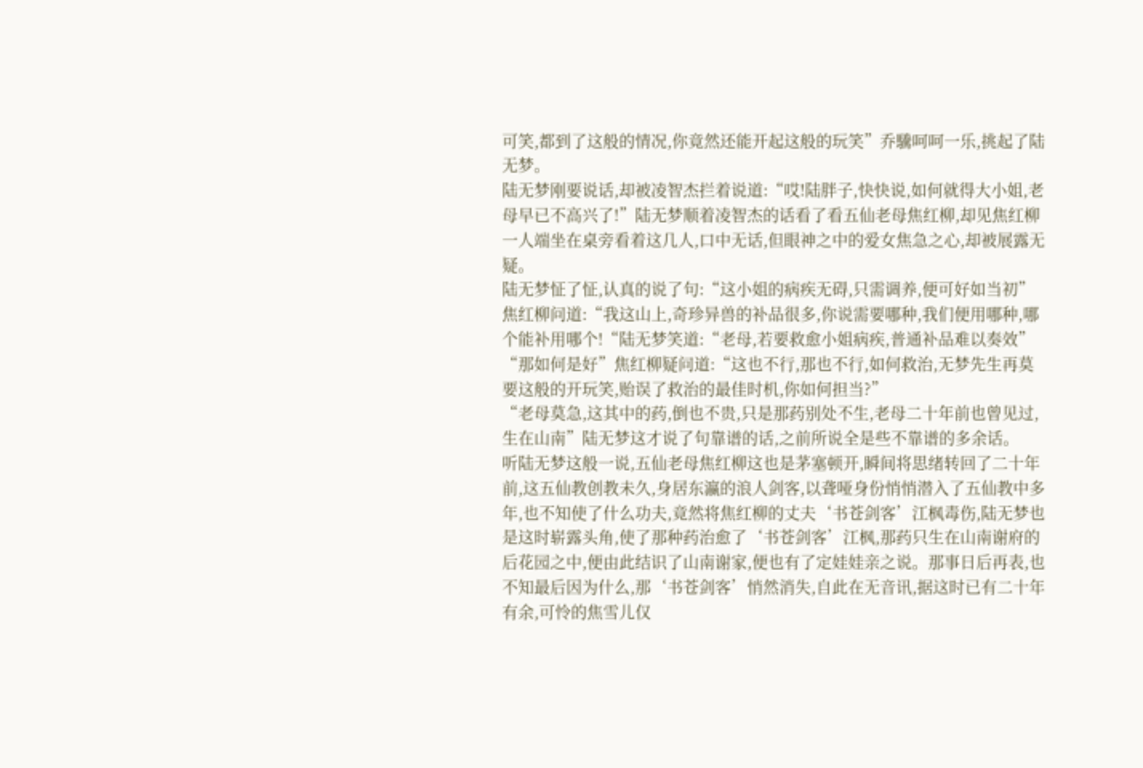可笑,都到了这般的情况,你竟然还能开起这般的玩笑”乔驣呵呵一乐,挑起了陆无梦。
陆无梦刚要说话,却被凌智杰拦着说道:“哎!陆胖子,快快说,如何就得大小姐,老母早已不高兴了!”陆无梦顺着凌智杰的话看了看五仙老母焦红柳,却见焦红柳一人端坐在桌旁看着这几人,口中无话,但眼神之中的爱女焦急之心,却被展露无疑。
陆无梦怔了怔,认真的说了句:“这小姐的病疾无碍,只需调养,便可好如当初”
焦红柳问道:“我这山上,奇珍异兽的补品很多,你说需要哪种,我们便用哪种,哪个能补用哪个!“陆无梦笑道:“老母,若要救愈小姐病疾,普通补品难以奏效”
“那如何是好”焦红柳疑问道:“这也不行,那也不行,如何救治,无梦先生再莫要这般的开玩笑,贻误了救治的最佳时机,你如何担当?”
“老母莫急,这其中的药,倒也不贵,只是那药别处不生,老母二十年前也曾见过,生在山南”陆无梦这才说了句靠谱的话,之前所说全是些不靠谱的多余话。
听陆无梦这般一说,五仙老母焦红柳这也是茅塞顿开,瞬间将思绪转回了二十年前,这五仙教创教未久,身居东瀛的浪人剑客,以聋哑身份悄悄潜入了五仙教中多年,也不知使了什么功夫,竟然将焦红柳的丈夫‘书苍剑客’江枫毒伤,陆无梦也是这时崭露头角,使了那种药治愈了‘书苍剑客’江枫,那药只生在山南谢府的后花园之中,便由此结识了山南谢家,便也有了定娃娃亲之说。那事日后再表,也不知最后因为什么,那‘书苍剑客’悄然消失,自此在无音讯,据这时已有二十年有余,可怜的焦雪儿仅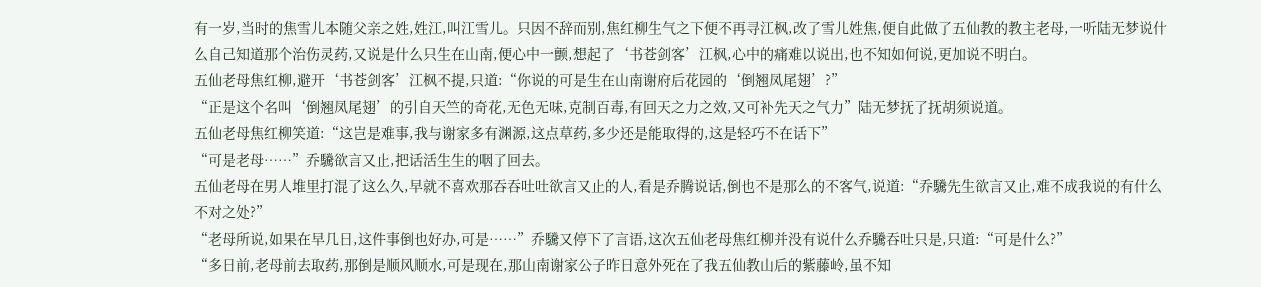有一岁,当时的焦雪儿本随父亲之姓,姓江,叫江雪儿。只因不辞而别,焦红柳生气之下便不再寻江枫,改了雪儿姓焦,便自此做了五仙教的教主老母,一听陆无梦说什么自己知道那个治伤灵药,又说是什么只生在山南,便心中一颤,想起了‘书苍剑客’江枫,心中的痛难以说出,也不知如何说,更加说不明白。
五仙老母焦红柳,避开‘书苍剑客’江枫不提,只道:“你说的可是生在山南谢府后花园的‘倒翘凤尾翅’?”
“正是这个名叫‘倒翘凤尾翅’的引自天竺的奇花,无色无味,克制百毒,有回天之力之效,又可补先天之气力”陆无梦抚了抚胡须说道。
五仙老母焦红柳笑道:“这岂是难事,我与谢家多有渊源,这点草药,多少还是能取得的,这是轻巧不在话下”
“可是老母……”乔驣欲言又止,把话活生生的咽了回去。
五仙老母在男人堆里打混了这么久,早就不喜欢那吞吞吐吐欲言又止的人,看是乔腾说话,倒也不是那么的不客气,说道:“乔驣先生欲言又止,难不成我说的有什么不对之处?”
“老母所说,如果在早几日,这件事倒也好办,可是……”乔驣又停下了言语,这次五仙老母焦红柳并没有说什么乔驣吞吐只是,只道:“可是什么?”
“多日前,老母前去取药,那倒是顺风顺水,可是现在,那山南谢家公子昨日意外死在了我五仙教山后的紫藤岭,虽不知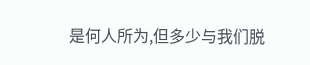是何人所为,但多少与我们脱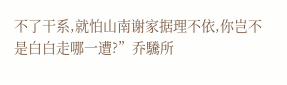不了干系,就怕山南谢家据理不依,你岂不是白白走哪一遭?”乔驣所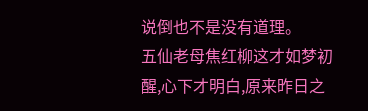说倒也不是没有道理。
五仙老母焦红柳这才如梦初醒,心下才明白,原来昨日之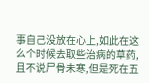事自己没放在心上,如此在这么个时候去取些治病的草药,且不说尸骨未寒,但是死在五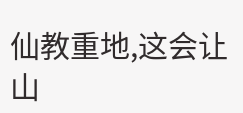仙教重地,这会让山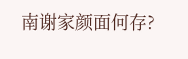南谢家颜面何存?